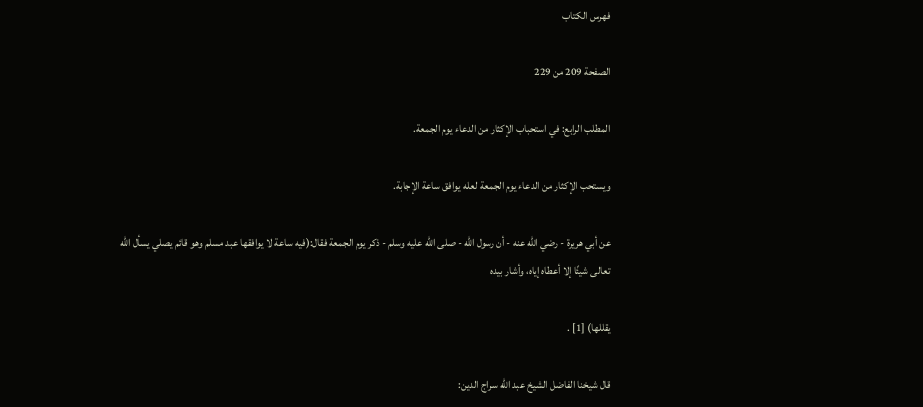فهرس الكتاب

الصفحة 209 من 229

المطلب الرابع: في استحباب الإكثار من الدعاء يوم الجمعة.

ويستحب الإكثار من الدعاء يوم الجمعة لعله يوافق ساعة الإجابة.

عن أبي هريرة - رضي الله عنه - أن رسول الله - صلى الله عليه وسلم - ذكر يوم الجمعة فقال:(فيه ساعة لا يوافقها عبد مسلم وهو قائم يصلي يسأل الله تعالى شيئًا إلا أعطاه إياه، وأشار بيده

يقللها) [1] .

قال شيخنا الفاضل الشيخ عبد الله سراج الدين: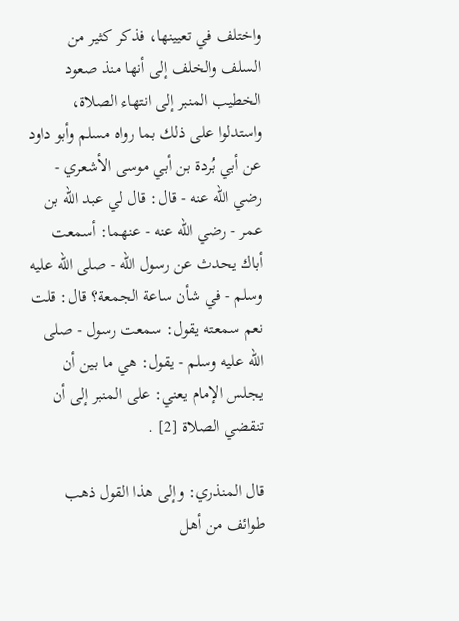واختلف في تعيينها، فذكر كثير من السلف والخلف إلى أنها منذ صعود الخطيب المنبر إلى انتهاء الصلاة، واستدلوا على ذلك بما رواه مسلم وأبو داود عن أبي بُردة بن أبي موسى الأشعري - رضي الله عنه - قال: قال لي عبد الله بن عمر - رضي الله عنه - عنهما: أسمعت أباك يحدث عن رسول الله - صلى الله عليه وسلم - في شأن ساعة الجمعة؟ قال: قلت نعم سمعته يقول: سمعت رسول - صلى الله عليه وسلم - يقول: هي ما بين أن يجلس الإمام يعني: على المنبر إلى أن تنقضي الصلاة [2] .

قال المنذري: وإلى هذا القول ذهب طوائف من أهل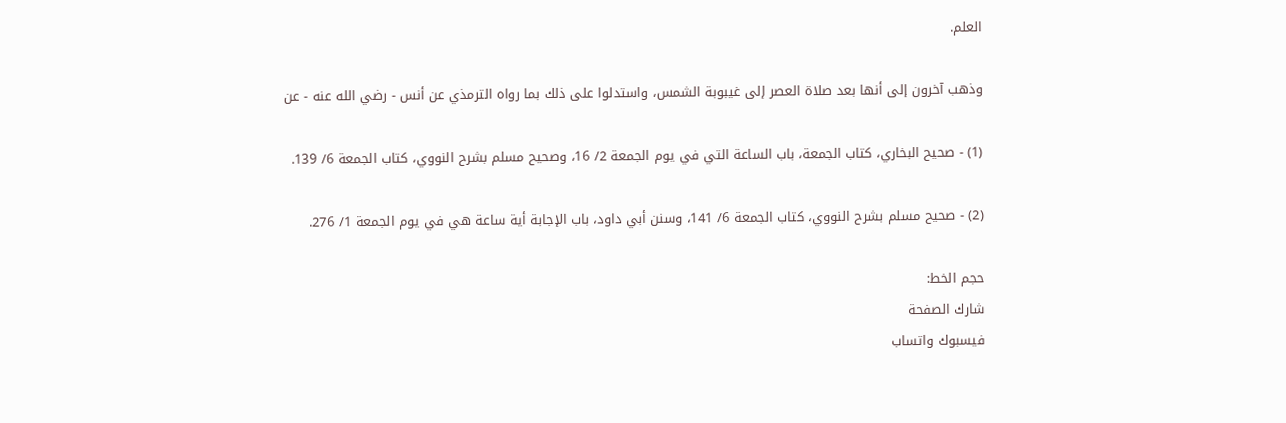العلم.

وذهب آخرون إلى أنها بعد صلاة العصر إلى غيبوبة الشمس، واستدلوا على ذلك بما رواه الترمذي عن أنس - رضي الله عنه - عن

(1) - صحيح البخاري، كتاب الجمعة، باب الساعة التي في يوم الجمعة 2/ 16، وصحيح مسلم بشرح النووي، كتاب الجمعة 6/ 139.

(2) - صحيح مسلم بشرح النووي، كتاب الجمعة 6/ 141، وسنن أبي داود، باب الإجابة أية ساعة هي في يوم الجمعة 1/ 276.

حجم الخط:
شارك الصفحة
فيسبوك واتساب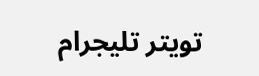تويتر تليجرام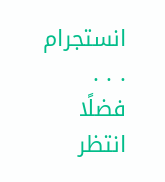انستجرام
. . .
فضلًا انتظر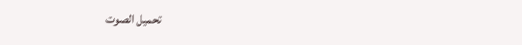تحميل الصوت